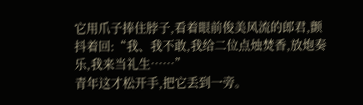它用爪子捧住脖子,看着眼前俊美风流的郎君,颤抖着回:“我、我不敢,我给二位点烛焚香,放炮奏乐,我来当礼生……”
青年这才松开手,把它丢到一旁。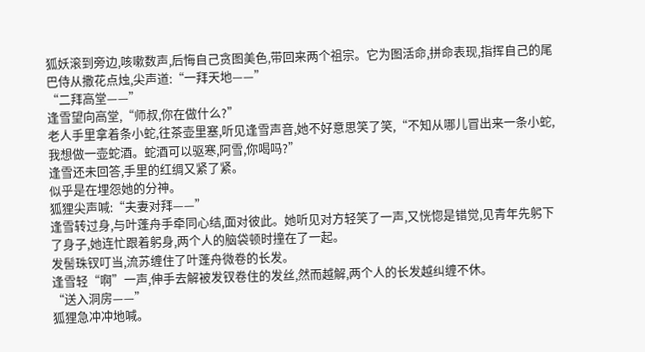狐妖滚到旁边,咳嗽数声,后悔自己贪图美色,带回来两个祖宗。它为图活命,拼命表现,指挥自己的尾巴侍从撒花点烛,尖声道:“一拜天地——”
“二拜高堂——”
逢雪望向高堂,“师叔,你在做什么?”
老人手里拿着条小蛇,往茶壶里塞,听见逢雪声音,她不好意思笑了笑,“不知从哪儿冒出来一条小蛇,我想做一壶蛇酒。蛇酒可以驱寒,阿雪,你喝吗?”
逢雪还未回答,手里的红绸又紧了紧。
似乎是在埋怨她的分神。
狐狸尖声喊:“夫妻对拜——”
逢雪转过身,与叶蓬舟手牵同心结,面对彼此。她听见对方轻笑了一声,又恍惚是错觉,见青年先躬下了身子,她连忙跟着躬身,两个人的脑袋顿时撞在了一起。
发髻珠钗叮当,流苏缠住了叶蓬舟微卷的长发。
逢雪轻“啊”一声,伸手去解被发钗卷住的发丝,然而越解,两个人的长发越纠缠不休。
“送入洞房——”
狐狸急冲冲地喊。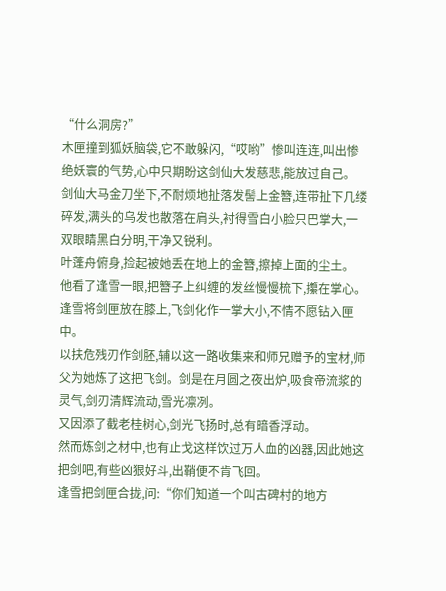“什么洞房?”
木匣撞到狐妖脑袋,它不敢躲闪,“哎哟”惨叫连连,叫出惨绝妖寰的气势,心中只期盼这剑仙大发慈悲,能放过自己。
剑仙大马金刀坐下,不耐烦地扯落发髻上金簪,连带扯下几缕碎发,满头的乌发也散落在肩头,衬得雪白小脸只巴掌大,一双眼睛黑白分明,干净又锐利。
叶蓬舟俯身,捡起被她丢在地上的金簪,擦掉上面的尘土。
他看了逢雪一眼,把簪子上纠缠的发丝慢慢梳下,攥在掌心。
逢雪将剑匣放在膝上,飞剑化作一掌大小,不情不愿钻入匣中。
以扶危残刃作剑胚,辅以这一路收集来和师兄赠予的宝材,师父为她炼了这把飞剑。剑是在月圆之夜出炉,吸食帝流浆的灵气,剑刃清辉流动,雪光凛冽。
又因添了截老桂树心,剑光飞扬时,总有暗香浮动。
然而炼剑之材中,也有止戈这样饮过万人血的凶器,因此她这把剑吧,有些凶狠好斗,出鞘便不肯飞回。
逢雪把剑匣合拢,问:“你们知道一个叫古碑村的地方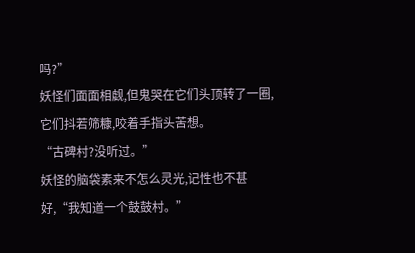吗?”
妖怪们面面相觑,但鬼哭在它们头顶转了一圈,它们抖若筛糠,咬着手指头苦想。
“古碑村?没听过。”
妖怪的脑袋素来不怎么灵光,记性也不甚好,“我知道一个鼓鼓村。”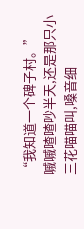“我知道一个碑子村。”
嘁嘁喳喳吵半天,还是那只小三花喵喵叫,嗓音细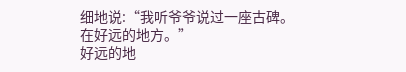细地说:“我听爷爷说过一座古碑。在好远的地方。”
好远的地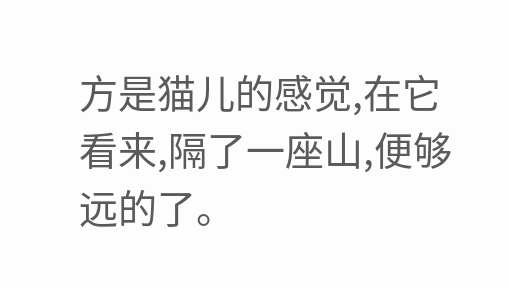方是猫儿的感觉,在它看来,隔了一座山,便够远的了。